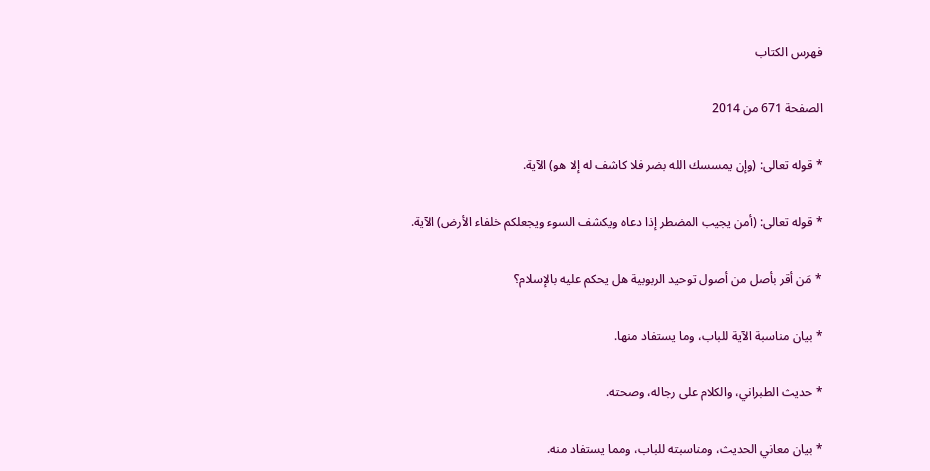فهرس الكتاب

الصفحة 671 من 2014

* قوله تعالى: (وإن يمسسك الله بضر فلا كاشف له إلا هو) الآية.

* قوله تعالى: (أمن يجيب المضطر إذا دعاه ويكشف السوء ويجعلكم خلفاء الأرض) الآية.

* مَن أقر بأصل من أصول توحيد الربوبية هل يحكم عليه بالإسلام؟

* بيان مناسبة الآية للباب، وما يستفاد منها.

* حديث الطبراني، والكلام على رجاله، وصحته.

* بيان معاني الحديث، ومناسبته للباب، ومما يستفاد منه.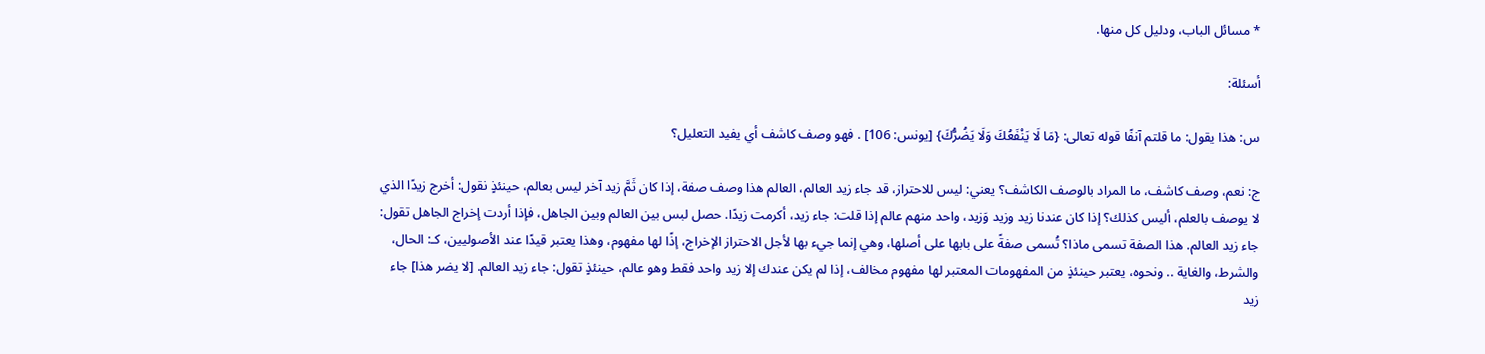* مسائل الباب، ودليل كل منها.

أسئلة:

س: هذا يقول: ما قلتم آنفًا قوله تعالى: {مَا لَا يَنْفَعُكَ وَلَا يَضُرُّكَ} [يونس: 106] . فهو وصف كاشف أي يفيد التعليل؟

ج: نعم، وصف كاشف، ما المراد بالوصف الكاشف؟ يعني: ليس للاحتراز، قد جاء زيد العالم، العالم هذا وصف صفة، إذا كان ثَمَّ زيد آخر ليس بعالم، حينئذٍ نقول: أخرج زيدًا الذي لا يوصف بالعلم، أليس كذلك؟ إذا كان عندنا زيد وزيد وَزيد، واحد منهم عالم إذا قلت: جاء زيد، أكرمت زيدًا. حصل لبس بين العالم وبين الجاهل، فإذا أردت إخراج الجاهل تقول: جاء زيد العالم. هذا الصفة تسمى ماذا؟ تُسمى صفةً على بابها على أصلها، وهي إنما جيء بها لأجل الاحتراز الإخراج، إذًا لها مفهوم، وهذا يعتبر قيدًا عند الأصوليين، كـ: الحال، والشرط، والغاية .. ونحوه، يعتبر حينئذٍ من المفهومات المعتبر لها مفهوم مخالف، إذا لم يكن عندك إلا زيد واحد فقط وهو عالم، حينئذٍ تقول: جاء زيد العالم. [لا يضر هذا] جاء زيد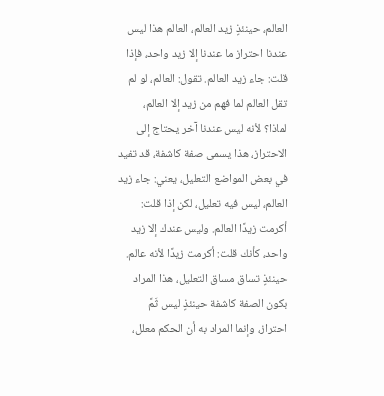العالم، حينئذٍ زيد العالم، العالم هذا ليس عندنا احتراز ما عندنا إلا زيد واحد، فإذا قلت: جاء زيد العالم. تقول: العالم، لو لم تقل العالم لما فهم من زيد إلا العالم، لماذا؟ لأنه ليس عندنا آخر يحتاج إلى الاحتراز، هذا يسمى صفة كاشفة، قد تفيد في بعض المواضع التعليل، يعني: جاء زيد العالم، ليس فيه تعليل، لكن إذا قلت: أكرمت زيدًا العالم. وليس عندك إلا زيد واحد، كأنك قلت: أكرمت زيدًا لأنه عالم. حينئذٍ تساق مساق التعليل، هذا المراد بكون الصفة كاشفة حينئذٍ ليس ثَمَّ احتراز، وإنما المراد به أن الحكم معلل،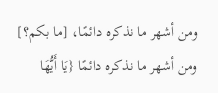ومن أشهر ما نذكره دائمًا، [ما بكم؟] ومن أشهر ما نذكره دائمًا {يَا أَيُّهَا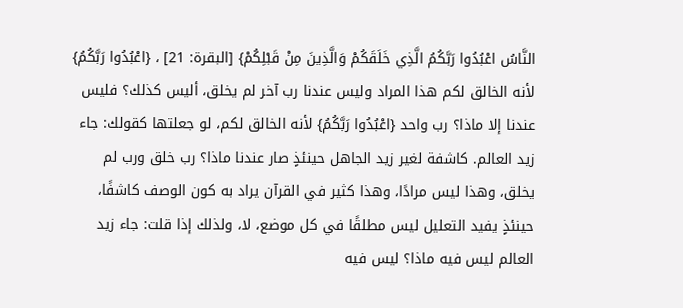النَّاسُ اعْبُدُوا رَبَّكُمُ الَّذِي خَلَقَكُمْ وَالَّذِينَ مِنْ قَبْلِكُمْ} [البقرة: 21] ، {اعْبُدُوا رَبَّكُمُ} لأنه الخالق لكم هذا المراد وليس عندنا رب آخر لم يخلق، أليس كذلك؟ فليس عندنا إلا ماذا؟ رب واحد {اعْبُدُوا رَبَّكُمُ} لأنه الخالق لكم، لو جعلتها كقولك: جاء زيد العالم. كاشفة لغير زيد الجاهل حينئذٍ صار عندنا ماذا؟ رب خلق ورب لم يخلق، وهذا ليس مرادًا، وهذا كثير في القرآن يراد به كون الوصف كاشفًا، حينئذٍ يفيد التعليل ليس مطلقًا في كل موضع، لا، ولذلك إذا قلت: جاء زيد العالم ليس فيه ماذا؟ ليس فيه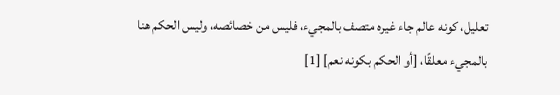تعليل، كونه عالم جاء غيره متصف بالمجيء، فليس من خصائصه، وليس الحكم هنا بالمجيء معلقًا، [أو الحكم بكونه نعم] [1]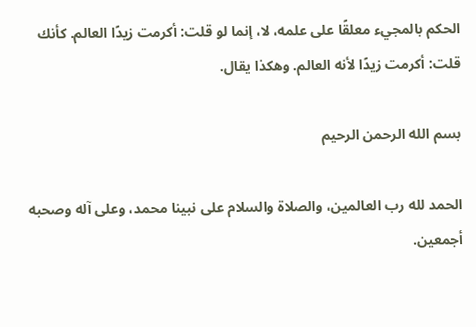الحكم بالمجيء معلقًا على علمه، لا، إنما لو قلت: أكرمت زيدًا العالم. كأنك قلت: أكرمت زيدًا لأنه العالم. وهكذا يقال.

بسم الله الرحمن الرحيم

الحمد لله رب العالمين، والصلاة والسلام على نبينا محمد، وعلى آله وصحبه أجمعين.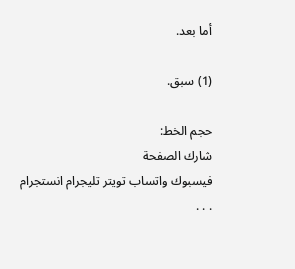أما بعد.

(1) سبق.

حجم الخط:
شارك الصفحة
فيسبوك واتساب تويتر تليجرام انستجرام
. . .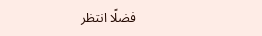فضلًا انتظر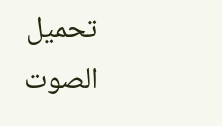تحميل الصوت